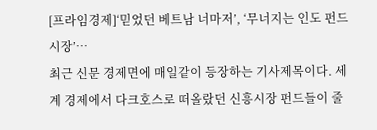[프라임경제]‘믿었던 베트남 너마저’, ‘무너지는 인도 펀드시장’…
최근 신문 경제면에 매일같이 등장하는 기사제목이다. 세계 경제에서 다크호스로 떠올랐던 신흥시장 펀드들이 줄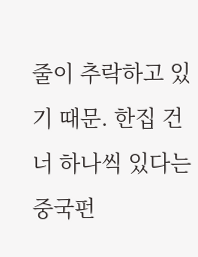줄이 추락하고 있기 때문. 한집 건너 하나씩 있다는 중국펀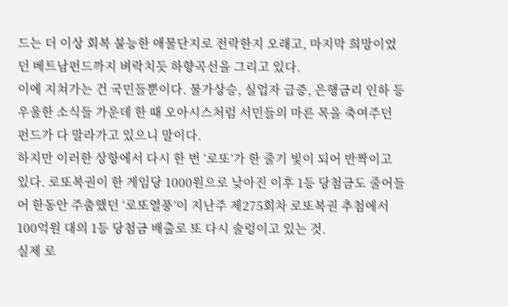드는 더 이상 회복 불능한 애물단지로 전락한지 오래고, 마지막 희망이었던 베트남펀드까지 벼락치듯 하향곡선을 그리고 있다.
이에 지쳐가는 건 국민들뿐이다. 물가상승, 실업자 급증, 은행금리 인하 등 우울한 소식들 가운데 한 때 오아시스처럼 서민들의 마른 목을 축여주던 펀드가 다 말라가고 있으니 말이다.
하지만 이러한 상항에서 다시 한 번 ‘로또’가 한 줄기 빛이 되어 반짝이고 있다. 로또복권이 한 게임당 1000원으로 낮아진 이후 1등 당첨금도 줄어들어 한동안 주춤했던 ‘로또열풍’이 지난주 제275회차 로또복권 추첨에서 100억원 대의 1등 당첨금 배출로 또 다시 술렁이고 있는 것.
실제 로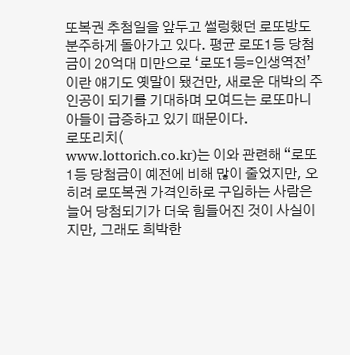또복권 추첨일을 앞두고 썰렁했던 로또방도 분주하게 돌아가고 있다. 평균 로또1등 당첨금이 20억대 미만으로 ‘로또1등=인생역전’이란 얘기도 옛말이 됐건만, 새로운 대박의 주인공이 되기를 기대하며 모여드는 로또마니아들이 급증하고 있기 때문이다.
로또리치(
www.lottorich.co.kr)는 이와 관련해 “로또1등 당첨금이 예전에 비해 많이 줄었지만, 오히려 로또복권 가격인하로 구입하는 사람은 늘어 당첨되기가 더욱 힘들어진 것이 사실이지만, 그래도 희박한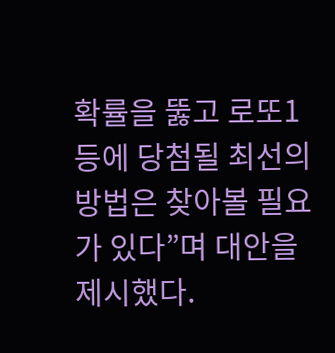확률을 뚫고 로또1등에 당첨될 최선의 방법은 찾아볼 필요가 있다”며 대안을 제시했다.